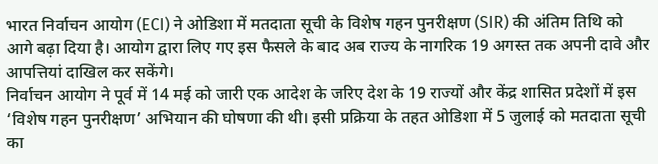भारत निर्वाचन आयोग (ECI) ने ओडिशा में मतदाता सूची के विशेष गहन पुनरीक्षण (SIR) की अंतिम तिथि को आगे बढ़ा दिया है। आयोग द्वारा लिए गए इस फैसले के बाद अब राज्य के नागरिक 19 अगस्त तक अपनी दावे और आपत्तियां दाखिल कर सकेंगे।
निर्वाचन आयोग ने पूर्व में 14 मई को जारी एक आदेश के जरिए देश के 19 राज्यों और केंद्र शासित प्रदेशों में इस ‘विशेष गहन पुनरीक्षण’ अभियान की घोषणा की थी। इसी प्रक्रिया के तहत ओडिशा में 5 जुलाई को मतदाता सूची का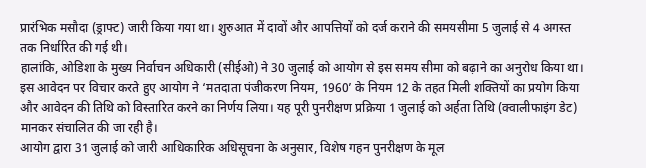प्रारंभिक मसौदा (ड्राफ्ट) जारी किया गया था। शुरुआत में दावों और आपत्तियों को दर्ज कराने की समयसीमा 5 जुलाई से 4 अगस्त तक निर्धारित की गई थी।
हालांकि, ओडिशा के मुख्य निर्वाचन अधिकारी (सीईओ) ने 30 जुलाई को आयोग से इस समय सीमा को बढ़ाने का अनुरोध किया था। इस आवेदन पर विचार करते हुए आयोग ने ‘मतदाता पंजीकरण नियम, 1960’ के नियम 12 के तहत मिली शक्तियों का प्रयोग किया और आवेदन की तिथि को विस्तारित करने का निर्णय लिया। यह पूरी पुनरीक्षण प्रक्रिया 1 जुलाई को अर्हता तिथि (क्वालीफाइंग डेट) मानकर संचालित की जा रही है।
आयोग द्वारा 31 जुलाई को जारी आधिकारिक अधिसूचना के अनुसार, विशेष गहन पुनरीक्षण के मूल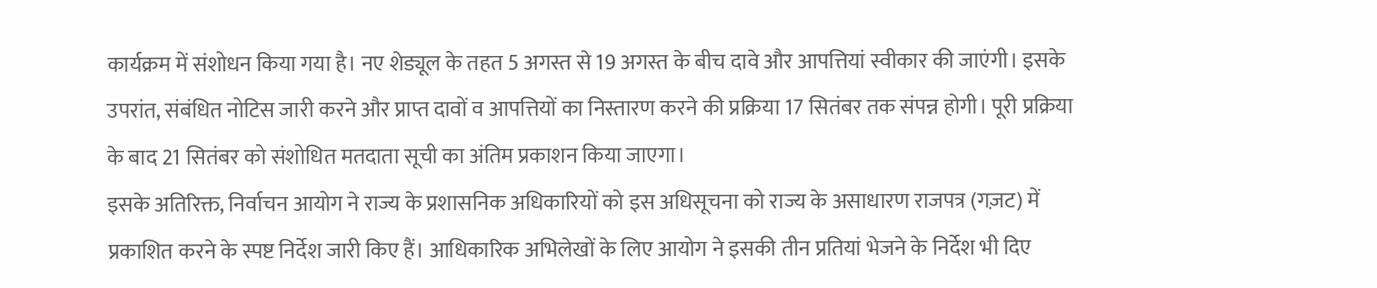कार्यक्रम में संशोधन किया गया है। नए शेड्यूल के तहत 5 अगस्त से 19 अगस्त के बीच दावे और आपत्तियां स्वीकार की जाएंगी। इसके उपरांत, संबंधित नोटिस जारी करने और प्राप्त दावों व आपत्तियों का निस्तारण करने की प्रक्रिया 17 सितंबर तक संपन्न होगी। पूरी प्रक्रिया के बाद 21 सितंबर को संशोधित मतदाता सूची का अंतिम प्रकाशन किया जाएगा।
इसके अतिरिक्त, निर्वाचन आयोग ने राज्य के प्रशासनिक अधिकारियों को इस अधिसूचना को राज्य के असाधारण राजपत्र (गज़ट) में प्रकाशित करने के स्पष्ट निर्देश जारी किए हैं। आधिकारिक अभिलेखों के लिए आयोग ने इसकी तीन प्रतियां भेजने के निर्देश भी दिए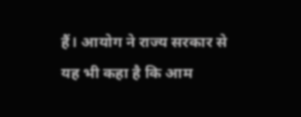हैं। आयोग ने राज्य सरकार से यह भी कहा है कि आम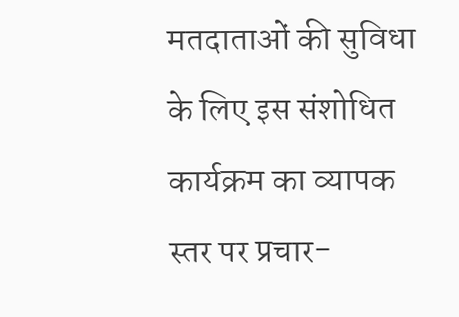मतदाताओं की सुविधा के लिए इस संशोधित कार्यक्रम का व्यापक स्तर पर प्रचार-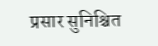प्रसार सुनिश्चित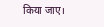किया जाए।